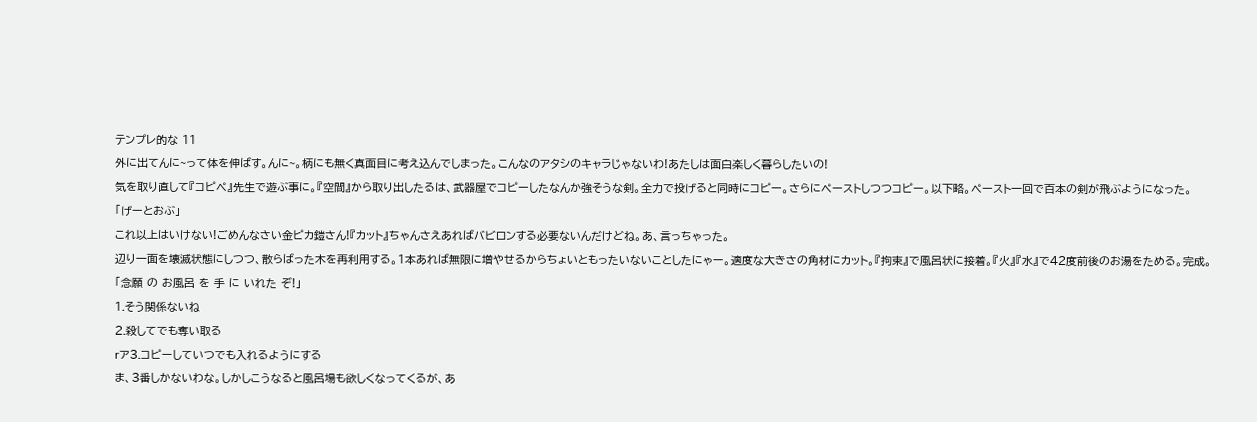テンプレ的な 11
外に出てんに~って体を伸ばす。んに~。柄にも無く真面目に考え込んでしまった。こんなのアタシのキャラじゃないわ!あたしは面白楽しく暮らしたいの!
気を取り直して『コピペ』先生で遊ぶ事に。『空間』から取り出したるは、武器屋でコピーしたなんか強そうな剣。全力で投げると同時にコピー。さらにペーストしつつコピー。以下略。ペースト一回で百本の剣が飛ぶようになった。
「げーとおぶ」
これ以上はいけない!ごめんなさい金ピカ鎧さん!『カット』ちゃんさえあればバビロンする必要ないんだけどね。あ、言っちゃった。
辺り一面を壊滅状態にしつつ、散らばった木を再利用する。1本あれば無限に増やせるからちょいともったいないことしたにゃー。適度な大きさの角材にカット。『拘束』で風呂状に接着。『火』『水』で42度前後のお湯をためる。完成。
「念願 の お風呂 を 手 に いれた ぞ!」
1.そう関係ないね
2.殺してでも奪い取る
rア3.コピーしていつでも入れるようにする
ま、3番しかないわな。しかしこうなると風呂場も欲しくなってくるが、あ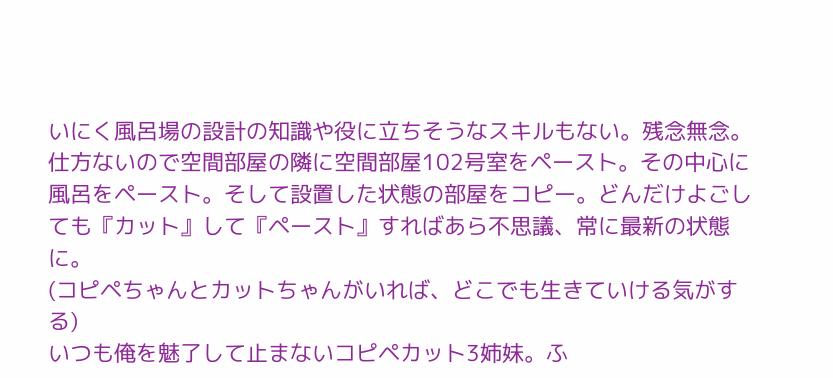いにく風呂場の設計の知識や役に立ちそうなスキルもない。残念無念。仕方ないので空間部屋の隣に空間部屋102号室をペースト。その中心に風呂をペースト。そして設置した状態の部屋をコピー。どんだけよごしても『カット』して『ペースト』すればあら不思議、常に最新の状態に。
(コピペちゃんとカットちゃんがいれば、どこでも生きていける気がする)
いつも俺を魅了して止まないコピペカット3姉妹。ふ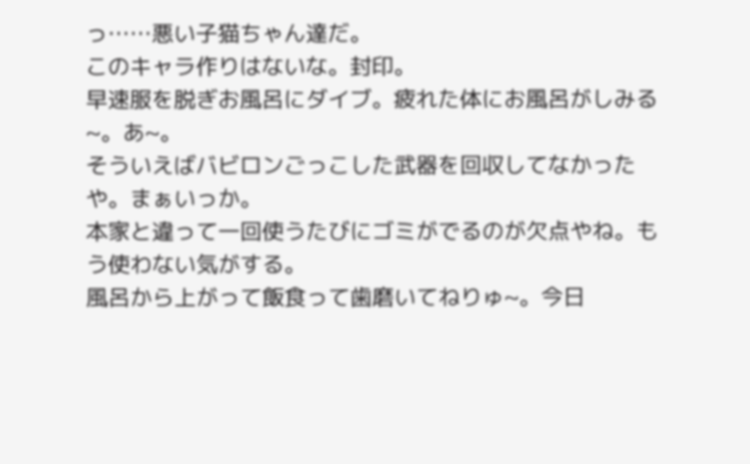っ……悪い子猫ちゃん達だ。
このキャラ作りはないな。封印。
早速服を脱ぎお風呂にダイブ。疲れた体にお風呂がしみる~。あ~。
そういえばバビロンごっこした武器を回収してなかったや。まぁいっか。
本家と違って一回使うたびにゴミがでるのが欠点やね。もう使わない気がする。
風呂から上がって飯食って歯磨いてねりゅ~。今日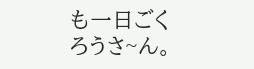も一日ごくろうさ~ん。